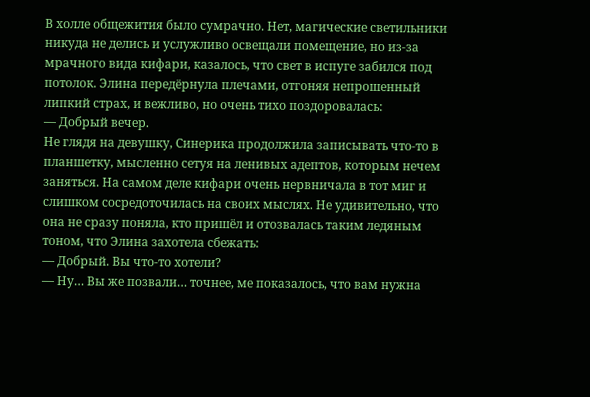В холле общежития было сумрачно. Нет, магические светильники никуда не делись и услужливо освещали помещение, но из-за мрачного вида кифари, казалось, что свет в испуге забился под потолок. Элина передёрнула плечами, отгоняя непрошенный липкий страх, и вежливо, но очень тихо поздоровалась:
— Добрый вечер.
Не глядя на девушку, Синерика продолжила записывать что-то в планшетку, мысленно сетуя на ленивых адептов, которым нечем заняться. На самом деле кифари очень нервничала в тот миг и слишком сосредоточилась на своих мыслях. Не удивительно, что она не сразу поняла, кто пришёл и отозвалась таким ледяным тоном, что Элина захотела сбежать:
— Добрый. Вы что-то хотели?
— Ну… Вы же позвали… точнее, ме показалось, что вам нужна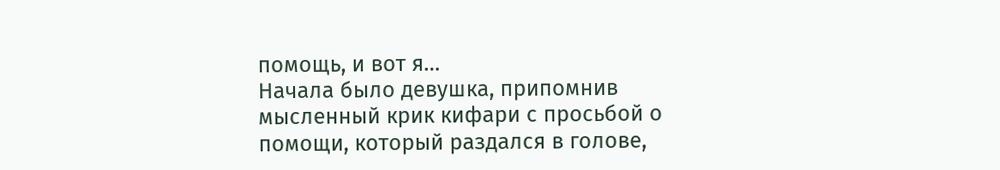помощь, и вот я…
Начала было девушка, припомнив мысленный крик кифари с просьбой о помощи, который раздался в голове,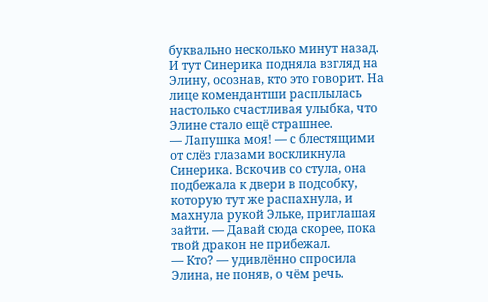буквально несколько минут назад. И тут Синерика подняла взгляд на Элину, осознав, кто это говорит. На лице комендантши расплылась настолько счастливая улыбка, что Элине стало ещё страшнее.
— Лапушка моя! — с блестящими от слёз глазами воскликнула Синерика. Вскочив со стула, она подбежала к двери в подсобку, которую тут же распахнула, и махнула рукой Эльке, приглашая зайти. — Давай сюда скорее, пока твой дракон не прибежал.
— Кто? — удивлённо спросила Элина, не поняв, о чём речь.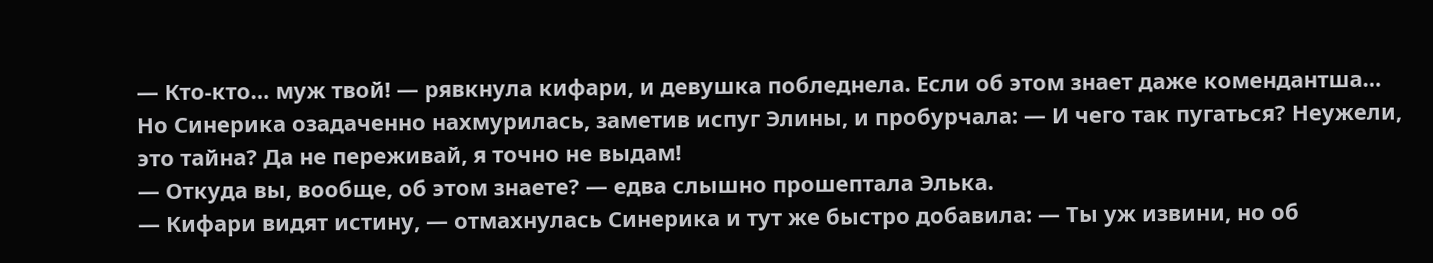— Кто-кто… муж твой! — рявкнула кифари, и девушка побледнела. Если об этом знает даже комендантша… Но Синерика озадаченно нахмурилась, заметив испуг Элины, и пробурчала: — И чего так пугаться? Неужели, это тайна? Да не переживай, я точно не выдам!
— Откуда вы, вообще, об этом знаете? — едва слышно прошептала Элька.
— Кифари видят истину, — отмахнулась Синерика и тут же быстро добавила: — Ты уж извини, но об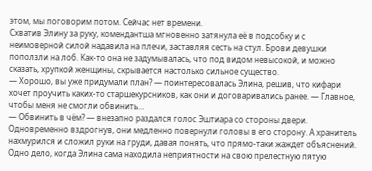этом, мы поговорим потом. Сейчас нет времени.
Схватив Элину за руку, комендантша мгновенно затянула её в подсобку и с неимоверной силой надавила на плечи, заставляя сесть на стул. Брови девушки поползли на лоб. Как-то она не задумывалась, что под видом невысокой, и можно сказать, хрупкой женщины, скрывается настолько сильное существо.
— Хорошо, вы уже придумали план? — поинтересовалась Элина, решив, что кифари хочет проучить каких-то старшекурсников, как они и договаривались ранее. — Главное, чтобы меня не смогли обвинить…
— Обвинить в чём? — внезапно раздался голос Эштиара со стороны двери.
Одновременно вздрогнув, они медленно повернули головы в его сторону. А хранитель нахмурился и сложил руки на груди, давая понять, что прямо-таки жаждет объяснений. Одно дело, когда Элина сама находила неприятности на свою прелестную пятую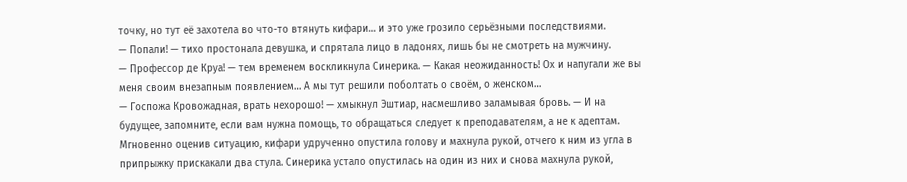точку, но тут её захотела во что-то втянуть кифари… и это уже грозило серьёзными последствиями.
— Попали! — тихо простонала девушка, и спрятала лицо в ладонях, лишь бы не смотреть на мужчину.
— Профессор де Круа! — тем временем воскликнула Синерика. — Какая неожиданность! Ох и напугали же вы меня своим внезапным появлением… А мы тут решили поболтать о своём, о женском…
— Госпожа Кровожадная, врать нехорошо! — хмыкнул Эштиар, насмешливо заламывая бровь. — И на будущее, запомните, если вам нужна помощь, то обращаться следует к преподавателям, а не к адептам.
Мгновенно оценив ситуацию, кифари удрученно опустила голову и махнула рукой, отчего к ним из угла в припрыжку прискакали два стула. Синерика устало опустилась на один из них и снова махнула рукой,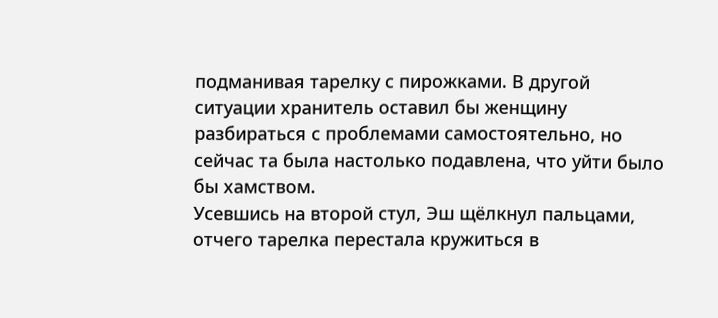подманивая тарелку с пирожками. В другой ситуации хранитель оставил бы женщину разбираться с проблемами самостоятельно, но сейчас та была настолько подавлена, что уйти было бы хамством.
Усевшись на второй стул, Эш щёлкнул пальцами, отчего тарелка перестала кружиться в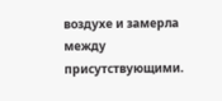воздухе и замерла между присутствующими.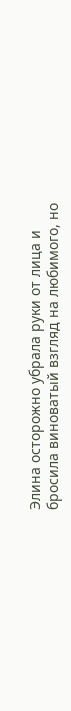Элина осторожно убрала руки от лица и бросила виноватый взгляд на любимого, но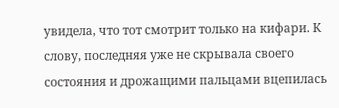увидела, что тот смотрит только на кифари. К слову, последняя уже не скрывала своего состояния и дрожащими пальцами вцепилась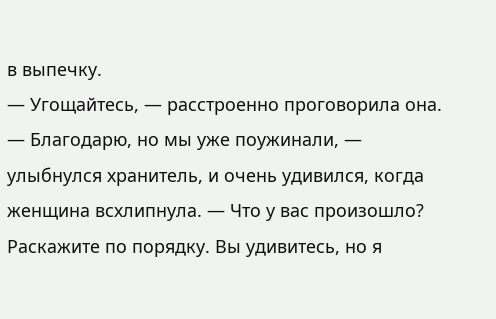в выпечку.
— Угощайтесь, — расстроенно проговорила она.
— Благодарю, но мы уже поужинали, — улыбнулся хранитель, и очень удивился, когда женщина всхлипнула. — Что у вас произошло? Раскажите по порядку. Вы удивитесь, но я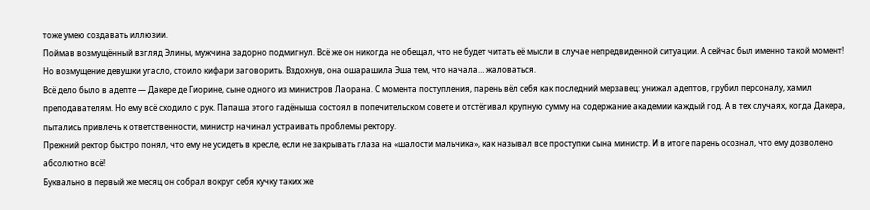тоже умею создавать иллюзии.
Поймав возмущённый взгляд Элины, мужчина задорно подмигнул. Всё же он никогда не обещал, что не будет читать её мысли в случае непредвиденной ситуации. А сейчас был именно такой момент! Но возмущение девушки угасло, стоило кифари заговорить. Вздохнув, она ошарашила Эша тем, что начала… жаловаться.
Всё дело было в адепте — Дакере де Гиорине, сыне одного из министров Лаорана. С момента поступления, парень вёл себя как последний мерзавец: унижал адептов, грубил персоналу, хамил преподавателям. Но ему всё сходило с рук. Папаша этого гадёныша состоял в попечительском совете и отстёгивал крупную сумму на содержание академии каждый год. А в тех случаях, когда Дакера, пытались привлечь к ответственности, министр начинал устраивать проблемы ректору.
Прежний ректор быстро понял, что ему не усидеть в кресле, если не закрывать глаза на «шалости мальчика», как называл все проступки сына министр. И в итоге парень осознал, что ему дозволено абсолютно всё!
Буквально в первый же месяц он собрал вокруг себя кучку таких же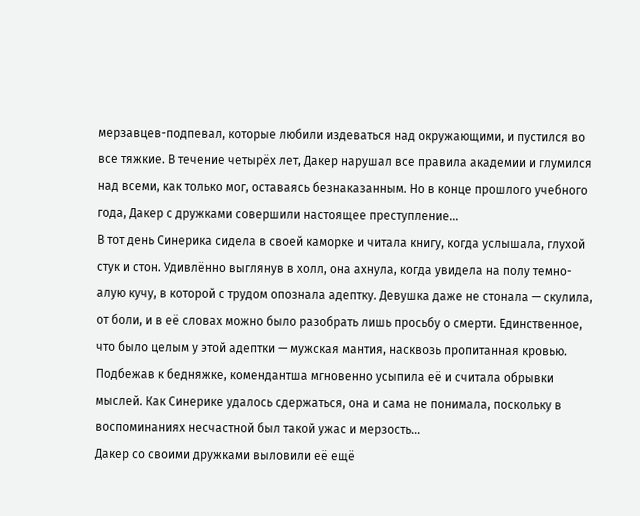мерзавцев-подпевал, которые любили издеваться над окружающими, и пустился во все тяжкие. В течение четырёх лет, Дакер нарушал все правила академии и глумился над всеми, как только мог, оставаясь безнаказанным. Но в конце прошлого учебного года, Дакер с дружками совершили настоящее преступление…
В тот день Синерика сидела в своей каморке и читала книгу, когда услышала, глухой стук и стон. Удивлённо выглянув в холл, она ахнула, когда увидела на полу темно-алую кучу, в которой с трудом опознала адептку. Девушка даже не стонала — скулила, от боли, и в её словах можно было разобрать лишь просьбу о смерти. Единственное, что было целым у этой адептки — мужская мантия, насквозь пропитанная кровью.
Подбежав к бедняжке, комендантша мгновенно усыпила её и считала обрывки мыслей. Как Синерике удалось сдержаться, она и сама не понимала, поскольку в воспоминаниях несчастной был такой ужас и мерзость…
Дакер со своими дружками выловили её ещё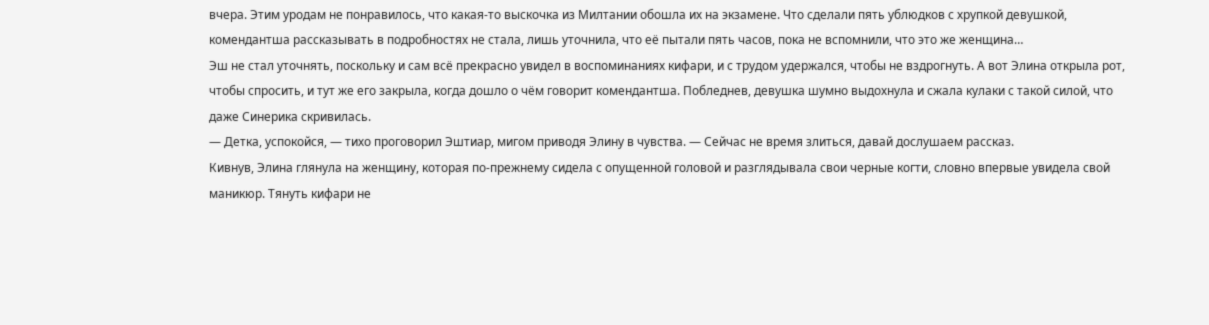вчера. Этим уродам не понравилось, что какая-то выскочка из Милтании обошла их на экзамене. Что сделали пять ублюдков с хрупкой девушкой, комендантша рассказывать в подробностях не стала, лишь уточнила, что её пытали пять часов, пока не вспомнили, что это же женщина…
Эш не стал уточнять, поскольку и сам всё прекрасно увидел в воспоминаниях кифари, и с трудом удержался, чтобы не вздрогнуть. А вот Элина открыла рот, чтобы спросить, и тут же его закрыла, когда дошло о чём говорит комендантша. Побледнев, девушка шумно выдохнула и сжала кулаки с такой силой, что даже Синерика скривилась.
— Детка, успокойся, — тихо проговорил Эштиар, мигом приводя Элину в чувства. — Сейчас не время злиться, давай дослушаем рассказ.
Кивнув, Элина глянула на женщину, которая по-прежнему сидела с опущенной головой и разглядывала свои черные когти, словно впервые увидела свой маникюр. Тянуть кифари не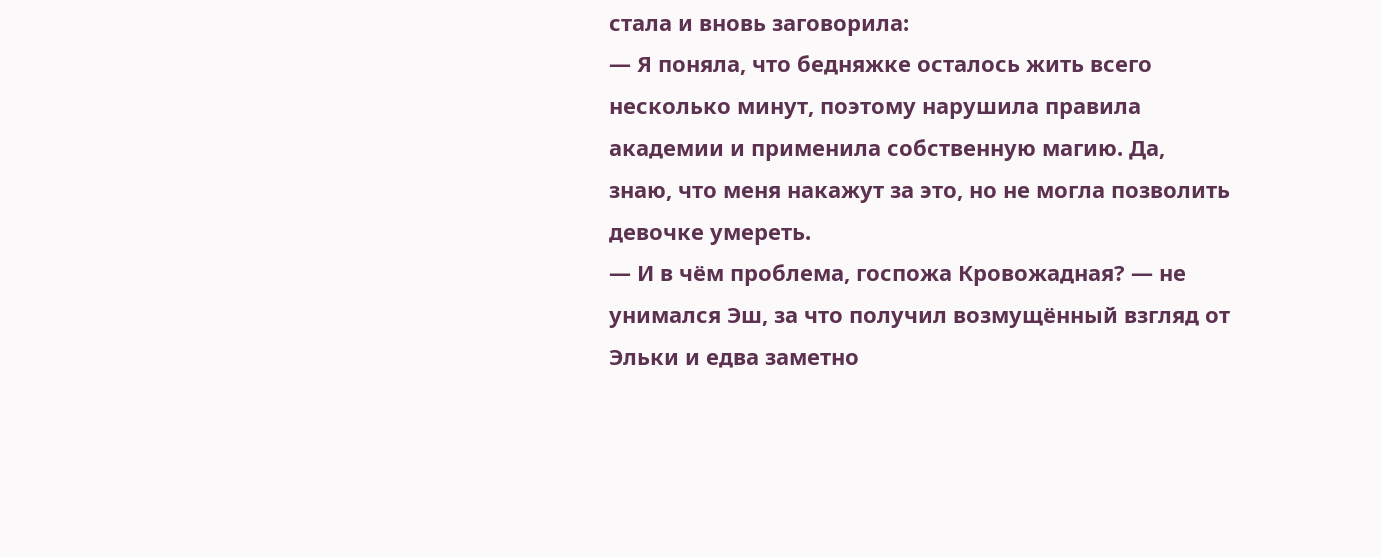стала и вновь заговорила:
— Я поняла, что бедняжке осталось жить всего несколько минут, поэтому нарушила правила академии и применила собственную магию. Да, знаю, что меня накажут за это, но не могла позволить девочке умереть.
— И в чём проблема, госпожа Кровожадная? — не унимался Эш, за что получил возмущённый взгляд от Эльки и едва заметно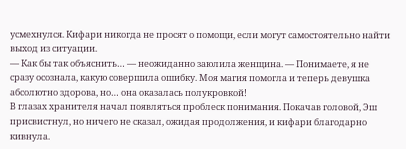усмехнулся. Кифари никогда не просят о помощи, если могут самостоятельно найти выход из ситуации.
— Как бы так объяснить… — неожиданно заюлила женщина. — Понимаете, я не сразу осознала, какую совершила ошибку. Моя магия помогла и теперь девушка абсолютно здорова, но… она оказалась полукровкой!
В глазах хранителя начал появляться проблеск понимания. Покачав головой, Эш присвистнул, но ничего не сказал, ожидая продолжения, и кифари благодарно кивнула.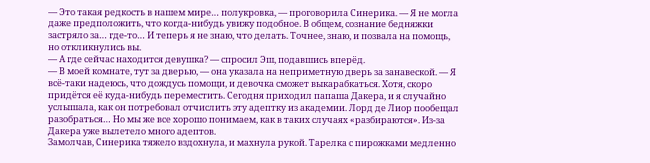— Это такая редкость в нашем мире… полукровка, — проговорила Синерика. — Я не могла даже предположить, что когда-нибудь увижу подобное. В общем, сознание бедняжки застряло за… где-то… И теперь я не знаю, что делать. Точнее, знаю, и позвала на помощь, но откликнулись вы.
— А где сейчас находится девушка? — спросил Эш, подавшись вперёд.
— В моей комнате, тут за дверью, — она указала на неприметную дверь за занавеской. — Я всё-таки надеюсь, что дождусь помощи, и девочка сможет выкарабкаться. Хотя, скоро придётся её куда-нибудь переместить. Сегодня приходил папаша Дакера, и я случайно услышала, как он потребовал отчислить эту адептку из академии. Лорд де Лиор пообещал разобраться… Но мы же все хорошо понимаем, как в таких случаях «разбираются». Из-за Дакера уже вылетело много адептов.
Замолчав, Синерика тяжело вздохнула, и махнула рукой. Тарелка с пирожками медленно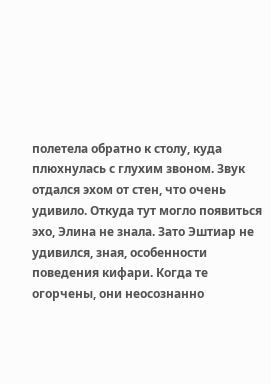полетела обратно к столу, куда плюхнулась с глухим звоном. Звук отдался эхом от стен, что очень удивило. Откуда тут могло появиться эхо, Элина не знала. Зато Эштиар не удивился, зная, особенности поведения кифари. Когда те огорчены, они неосознанно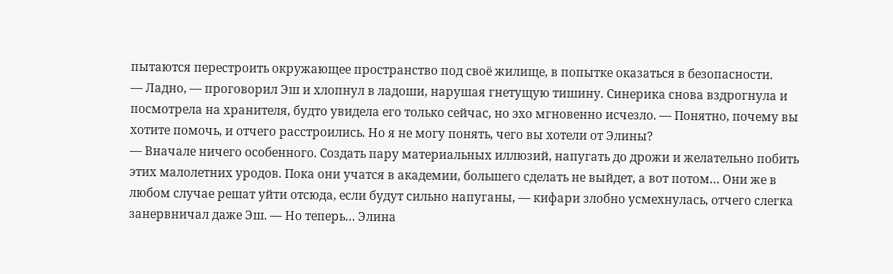пытаются перестроить окружающее пространство под своё жилище, в попытке оказаться в безопасности.
— Ладно, — проговорил Эш и хлопнул в ладоши, нарушая гнетущую тишину. Синерика снова вздрогнула и посмотрела на хранителя, будто увидела его только сейчас, но эхо мгновенно исчезло. — Понятно, почему вы хотите помочь, и отчего расстроились. Но я не могу понять, чего вы хотели от Элины?
— Вначале ничего особенного. Создать пару материальных иллюзий, напугать до дрожи и желательно побить этих малолетних уродов. Пока они учатся в академии, большего сделать не выйдет, а вот потом… Они же в любом случае решат уйти отсюда, если будут сильно напуганы, — кифари злобно усмехнулась, отчего слегка занервничал даже Эш. — Но теперь… Элина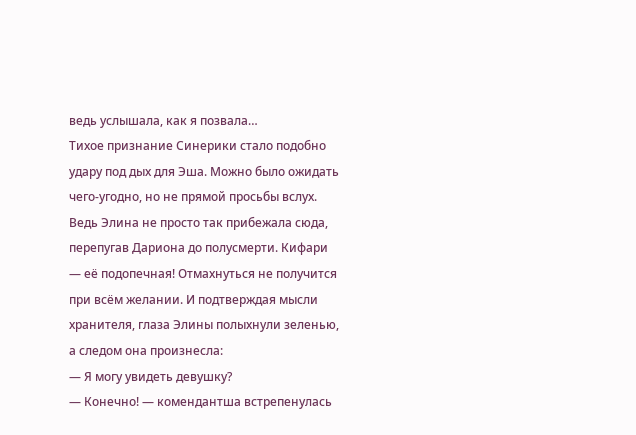ведь услышала, как я позвала…
Тихое признание Синерики стало подобно удару под дых для Эша. Можно было ожидать чего-угодно, но не прямой просьбы вслух. Ведь Элина не просто так прибежала сюда, перепугав Дариона до полусмерти. Кифари — её подопечная! Отмахнуться не получится при всём желании. И подтверждая мысли хранителя, глаза Элины полыхнули зеленью, а следом она произнесла:
— Я могу увидеть девушку?
— Конечно! — комендантша встрепенулась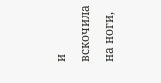и вскочила на ноги,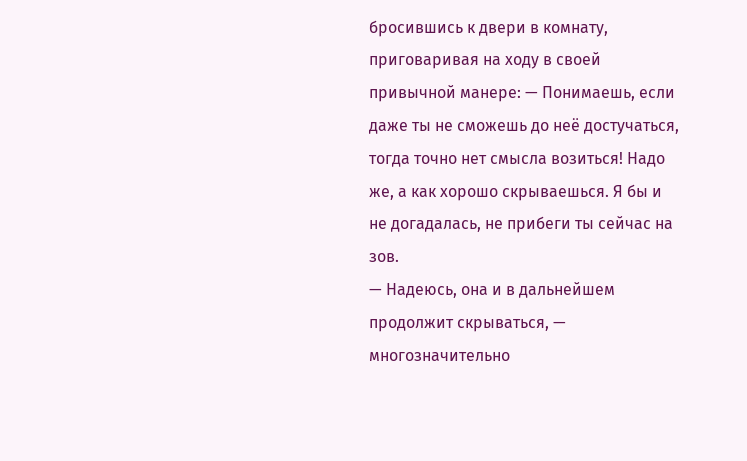бросившись к двери в комнату, приговаривая на ходу в своей привычной манере: — Понимаешь, если даже ты не сможешь до неё достучаться, тогда точно нет смысла возиться! Надо же, а как хорошо скрываешься. Я бы и не догадалась, не прибеги ты сейчас на зов.
— Надеюсь, она и в дальнейшем продолжит скрываться, — многозначительно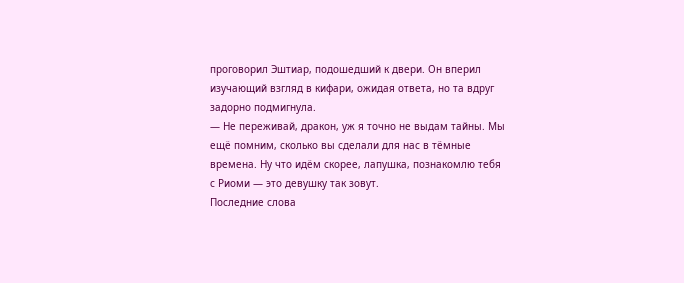проговорил Эштиар, подошедший к двери. Он вперил изучающий взгляд в кифари, ожидая ответа, но та вдруг задорно подмигнула.
— Не переживай, дракон, уж я точно не выдам тайны. Мы ещё помним, сколько вы сделали для нас в тёмные времена. Ну что идём скорее, лапушка, познакомлю тебя с Риоми — это девушку так зовут.
Последние слова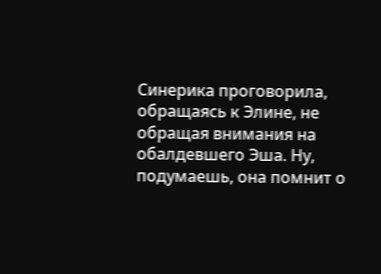Синерика проговорила, обращаясь к Элине, не обращая внимания на обалдевшего Эша. Ну, подумаешь, она помнит о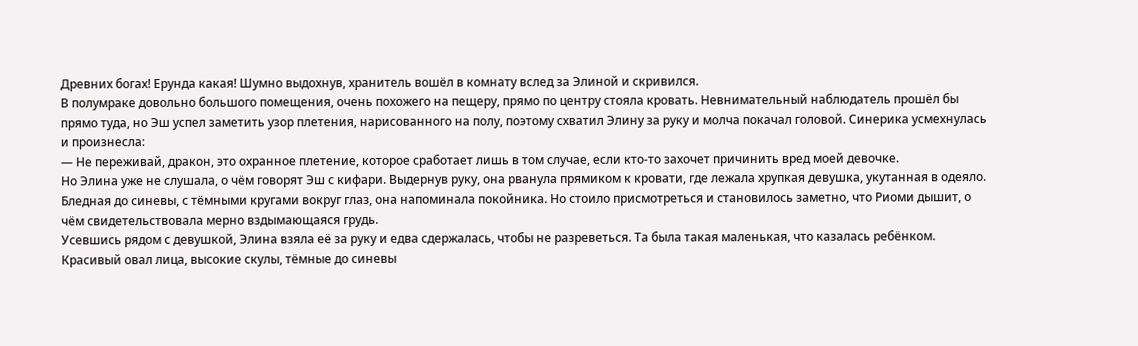Древних богах! Ерунда какая! Шумно выдохнув, хранитель вошёл в комнату вслед за Элиной и скривился.
В полумраке довольно большого помещения, очень похожего на пещеру, прямо по центру стояла кровать. Невнимательный наблюдатель прошёл бы прямо туда, но Эш успел заметить узор плетения, нарисованного на полу, поэтому схватил Элину за руку и молча покачал головой. Синерика усмехнулась и произнесла:
— Не переживай, дракон, это охранное плетение, которое сработает лишь в том случае, если кто-то захочет причинить вред моей девочке.
Но Элина уже не слушала, о чём говорят Эш с кифари. Выдернув руку, она рванула прямиком к кровати, где лежала хрупкая девушка, укутанная в одеяло. Бледная до синевы, с тёмными кругами вокруг глаз, она напоминала покойника. Но стоило присмотреться и становилось заметно, что Риоми дышит, о чём свидетельствовала мерно вздымающаяся грудь.
Усевшись рядом с девушкой, Элина взяла её за руку и едва сдержалась, чтобы не разреветься. Та была такая маленькая, что казалась ребёнком. Красивый овал лица, высокие скулы, тёмные до синевы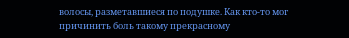волосы, разметавшиеся по подушке. Как кто-то мог причинить боль такому прекрасному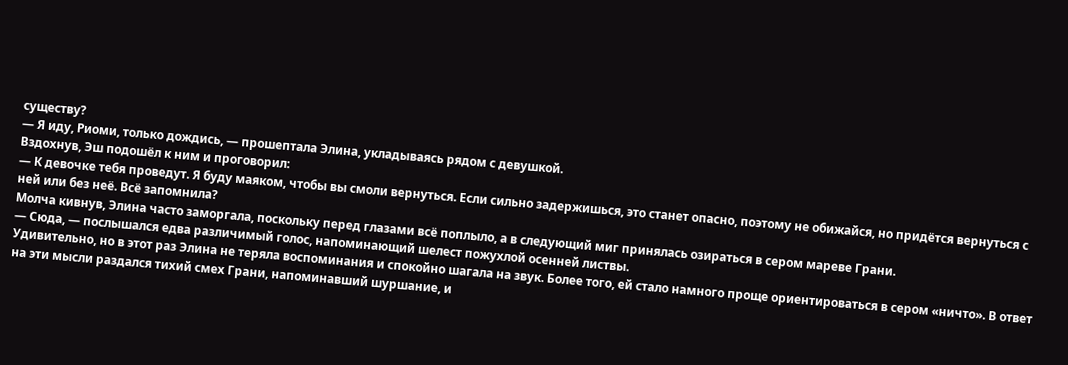существу?
— Я иду, Риоми, только дождись, — прошептала Элина, укладываясь рядом с девушкой.
Вздохнув, Эш подошёл к ним и проговорил:
— К девочке тебя проведут. Я буду маяком, чтобы вы смоли вернуться. Если сильно задержишься, это станет опасно, поэтому не обижайся, но придётся вернуться с ней или без неё. Всё запомнила?
Молча кивнув, Элина часто заморгала, поскольку перед глазами всё поплыло, а в следующий миг принялась озираться в сером мареве Грани.
— Сюда, — послышался едва различимый голос, напоминающий шелест пожухлой осенней листвы.
Удивительно, но в этот раз Элина не теряла воспоминания и спокойно шагала на звук. Более того, ей стало намного проще ориентироваться в сером «ничто». В ответ на эти мысли раздался тихий смех Грани, напоминавший шуршание, и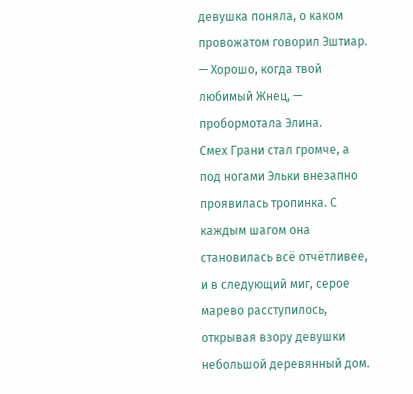девушка поняла, о каком провожатом говорил Эштиар.
— Хорошо, когда твой любимый Жнец, — пробормотала Элина.
Смех Грани стал громче, а под ногами Эльки внезапно проявилась тропинка. С каждым шагом она становилась всё отчётливее, и в следующий миг, серое марево расступилось, открывая взору девушки небольшой деревянный дом.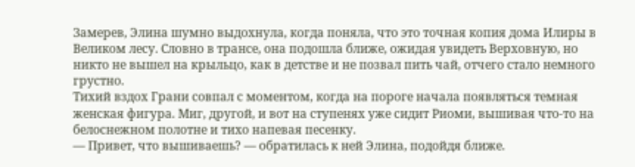Замерев, Элина шумно выдохнула, когда поняла, что это точная копия дома Илиры в Великом лесу. Словно в трансе, она подошла ближе, ожидая увидеть Верховную, но никто не вышел на крыльцо, как в детстве и не позвал пить чай, отчего стало немного грустно.
Тихий вздох Грани совпал с моментом, когда на пороге начала появляться темная женская фигура. Миг, другой, и вот на ступенях уже сидит Риоми, вышивая что-то на белоснежном полотне и тихо напевая песенку.
— Привет, что вышиваешь? — обратилась к ней Элина, подойдя ближе.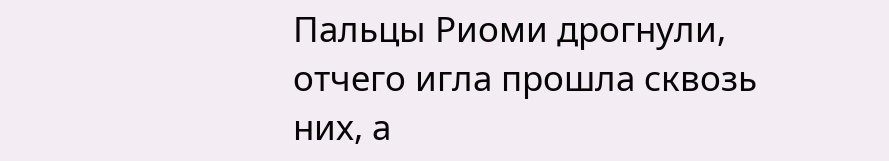Пальцы Риоми дрогнули, отчего игла прошла сквозь них, а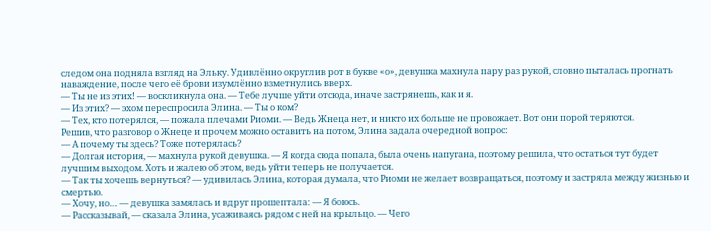следом она подняла взгляд на Эльку. Удивлённо округлив рот в букве «о», девушка махнула пару раз рукой, словно пыталась прогнать наваждение, после чего её брови изумлённо взметнулись вверх.
— Ты не из этих! — воскликнула она. — Тебе лучше уйти отсюда, иначе застрянешь, как и я.
— Из этих? — эхом переспросила Элина. — Ты о ком?
— Тех, кто потерялся, — пожала плечами Риоми. — Ведь Жнеца нет, и никто их больше не провожает. Вот они порой теряются.
Решив, что разговор о Жнеце и прочем можно оставить на потом, Элина задала очередной вопрос:
— А почему ты здесь? Тоже потерялась?
— Долгая история, — махнула рукой девушка. — Я когда сюда попала, была очень напугана, поэтому решила, что остаться тут будет лучшим выходом. Хоть и жалею об этом, ведь уйти теперь не получается.
— Так ты хочешь вернуться? — удивилась Элина, которая думала, что Риоми не желает возвращаться, поэтому и застряла между жизнью и смертью.
— Хочу, но… — девушка замялась и вдруг прошептала: — Я боюсь.
— Рассказывай, — сказала Элина, усаживаясь рядом с ней на крыльцо. — Чего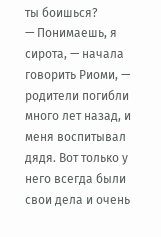ты боишься?
— Понимаешь, я сирота, — начала говорить Риоми, — родители погибли много лет назад, и меня воспитывал дядя. Вот только у него всегда были свои дела и очень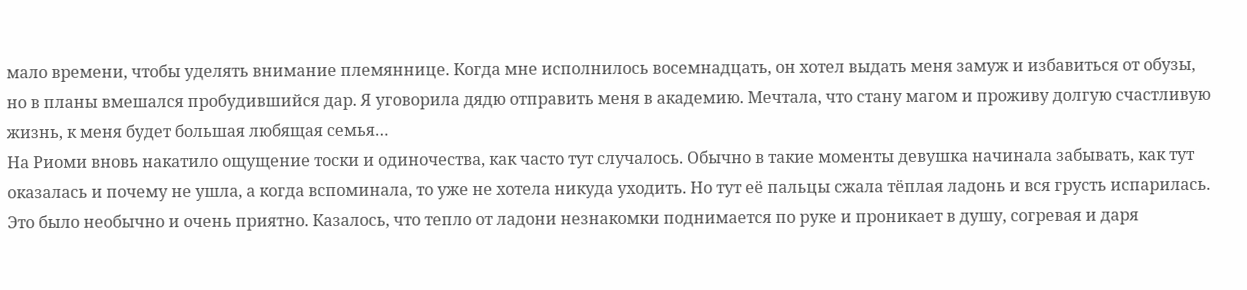мало времени, чтобы уделять внимание племяннице. Когда мне исполнилось восемнадцать, он хотел выдать меня замуж и избавиться от обузы, но в планы вмешался пробудившийся дар. Я уговорила дядю отправить меня в академию. Мечтала, что стану магом и проживу долгую счастливую жизнь, к меня будет большая любящая семья…
На Риоми вновь накатило ощущение тоски и одиночества, как часто тут случалось. Обычно в такие моменты девушка начинала забывать, как тут оказалась и почему не ушла, а когда вспоминала, то уже не хотела никуда уходить. Но тут её пальцы сжала тёплая ладонь и вся грусть испарилась. Это было необычно и очень приятно. Казалось, что тепло от ладони незнакомки поднимается по руке и проникает в душу, согревая и даря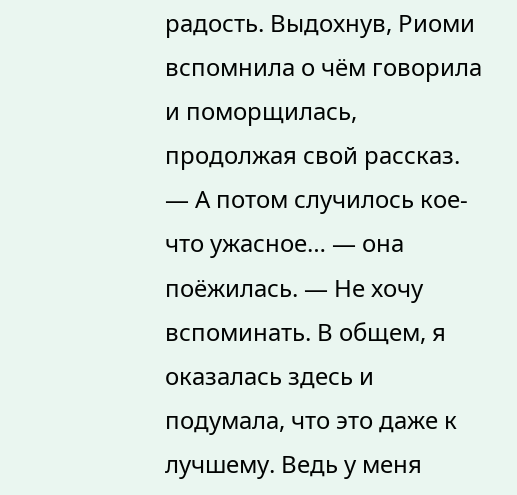радость. Выдохнув, Риоми вспомнила о чём говорила и поморщилась, продолжая свой рассказ.
— А потом случилось кое-что ужасное… — она поёжилась. — Не хочу вспоминать. В общем, я оказалась здесь и подумала, что это даже к лучшему. Ведь у меня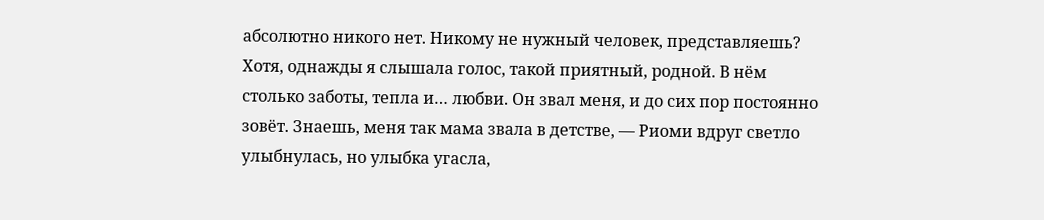абсолютно никого нет. Никому не нужный человек, представляешь? Хотя, однажды я слышала голос, такой приятный, родной. В нём столько заботы, тепла и… любви. Он звал меня, и до сих пор постоянно зовёт. Знаешь, меня так мама звала в детстве, — Риоми вдруг светло улыбнулась, но улыбка угасла,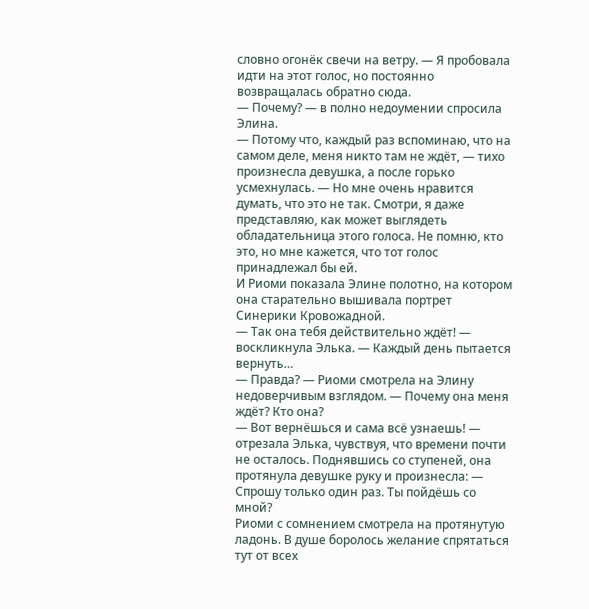словно огонёк свечи на ветру. — Я пробовала идти на этот голос, но постоянно возвращалась обратно сюда.
— Почему? — в полно недоумении спросила Элина.
— Потому что, каждый раз вспоминаю, что на самом деле, меня никто там не ждёт, — тихо произнесла девушка, а после горько усмехнулась. — Но мне очень нравится думать, что это не так. Смотри, я даже представляю, как может выглядеть обладательница этого голоса. Не помню, кто это, но мне кажется, что тот голос принадлежал бы ей.
И Риоми показала Элине полотно, на котором она старательно вышивала портрет Синерики Кровожадной.
— Так она тебя действительно ждёт! — воскликнула Элька. — Каждый день пытается вернуть…
— Правда? — Риоми смотрела на Элину недоверчивым взглядом. — Почему она меня ждёт? Кто она?
— Вот вернёшься и сама всё узнаешь! — отрезала Элька, чувствуя, что времени почти не осталось. Поднявшись со ступеней, она протянула девушке руку и произнесла: — Спрошу только один раз. Ты пойдёшь со мной?
Риоми с сомнением смотрела на протянутую ладонь. В душе боролось желание спрятаться тут от всех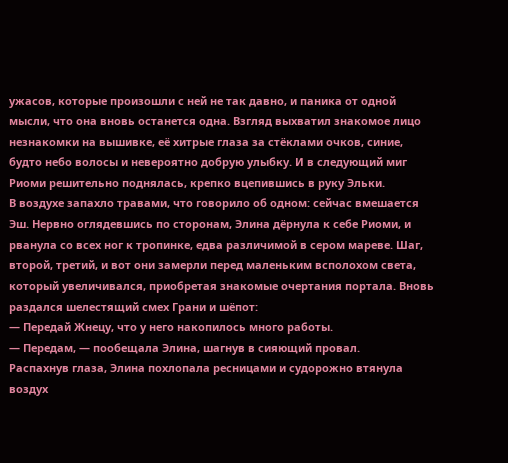ужасов, которые произошли с ней не так давно, и паника от одной мысли, что она вновь останется одна. Взгляд выхватил знакомое лицо незнакомки на вышивке, её хитрые глаза за стёклами очков, синие, будто небо волосы и невероятно добрую улыбку. И в следующий миг Риоми решительно поднялась, крепко вцепившись в руку Эльки.
В воздухе запахло травами, что говорило об одном: сейчас вмешается Эш. Нервно оглядевшись по сторонам, Элина дёрнула к себе Риоми, и рванула со всех ног к тропинке, едва различимой в сером мареве. Шаг, второй, третий, и вот они замерли перед маленьким всполохом света, который увеличивался, приобретая знакомые очертания портала. Вновь раздался шелестящий смех Грани и шёпот:
— Передай Жнецу, что у него накопилось много работы.
— Передам, — пообещала Элина, шагнув в сияющий провал.
Распахнув глаза, Элина похлопала ресницами и судорожно втянула воздух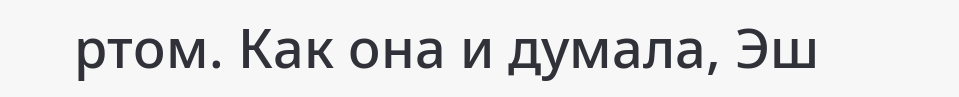ртом. Как она и думала, Эш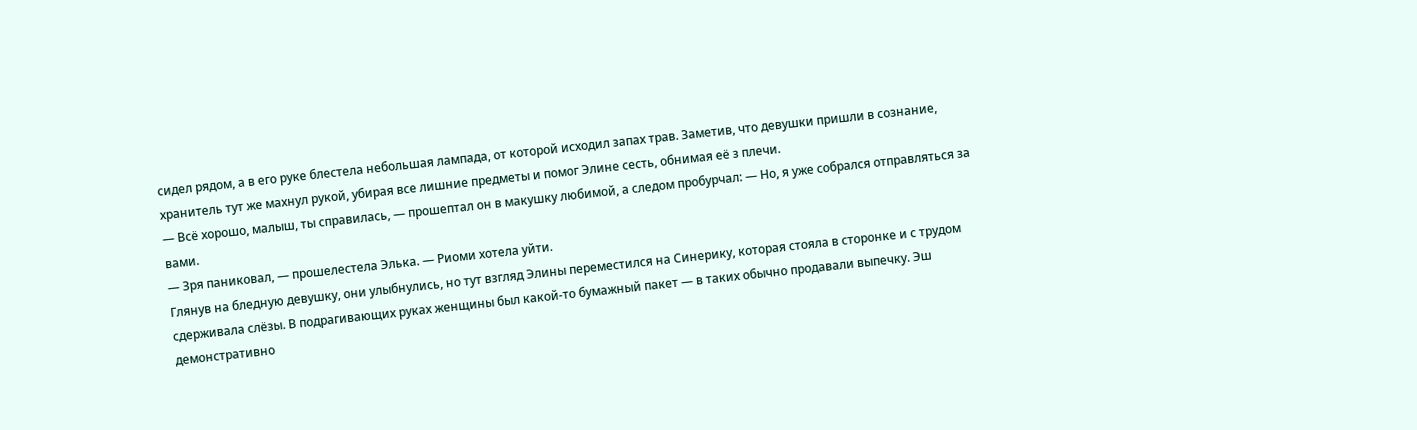сидел рядом, а в его руке блестела небольшая лампада, от которой исходил запах трав. Заметив, что девушки пришли в сознание, хранитель тут же махнул рукой, убирая все лишние предметы и помог Элине сесть, обнимая её з плечи.
— Всё хорошо, малыш, ты справилась, — прошептал он в макушку любимой, а следом пробурчал: — Но, я уже собрался отправляться за вами.
— Зря паниковал, — прошелестела Элька. — Риоми хотела уйти.
Глянув на бледную девушку, они улыбнулись, но тут взгляд Элины переместился на Синерику, которая стояла в сторонке и с трудом сдерживала слёзы. В подрагивающих руках женщины был какой-то бумажный пакет — в таких обычно продавали выпечку. Эш демонстративно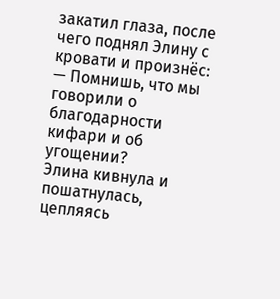закатил глаза, после чего поднял Элину с кровати и произнёс:
— Помнишь, что мы говорили о благодарности кифари и об угощении?
Элина кивнула и пошатнулась, цепляясь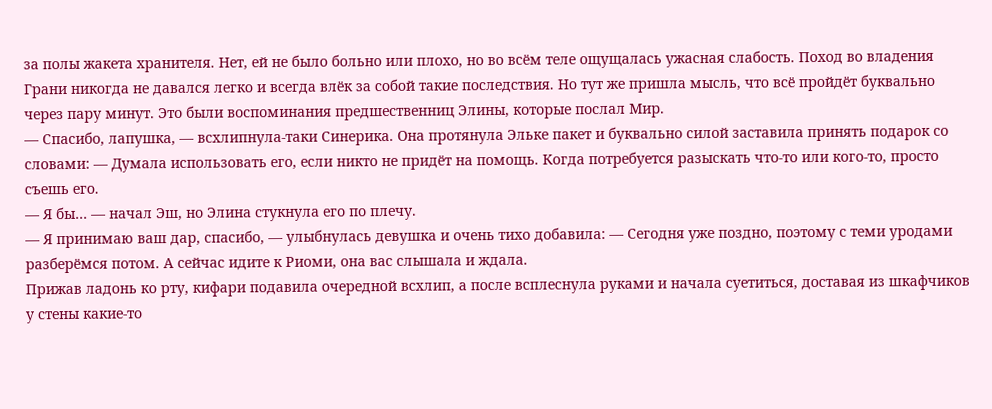за полы жакета хранителя. Нет, ей не было больно или плохо, но во всём теле ощущалась ужасная слабость. Поход во владения Грани никогда не давался легко и всегда влёк за собой такие последствия. Но тут же пришла мысль, что всё пройдёт буквально через пару минут. Это были воспоминания предшественниц Элины, которые послал Мир.
— Спасибо, лапушка, — всхлипнула-таки Синерика. Она протянула Эльке пакет и буквально силой заставила принять подарок со словами: — Думала использовать его, если никто не придёт на помощь. Когда потребуется разыскать что-то или кого-то, просто съешь его.
— Я бы… — начал Эш, но Элина стукнула его по плечу.
— Я принимаю ваш дар, спасибо, — улыбнулась девушка и очень тихо добавила: — Сегодня уже поздно, поэтому с теми уродами разберёмся потом. А сейчас идите к Риоми, она вас слышала и ждала.
Прижав ладонь ко рту, кифари подавила очередной всхлип, а после всплеснула руками и начала суетиться, доставая из шкафчиков у стены какие-то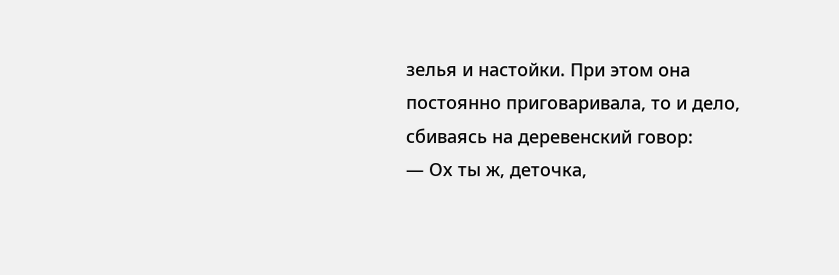зелья и настойки. При этом она постоянно приговаривала, то и дело, сбиваясь на деревенский говор:
— Ох ты ж, деточка,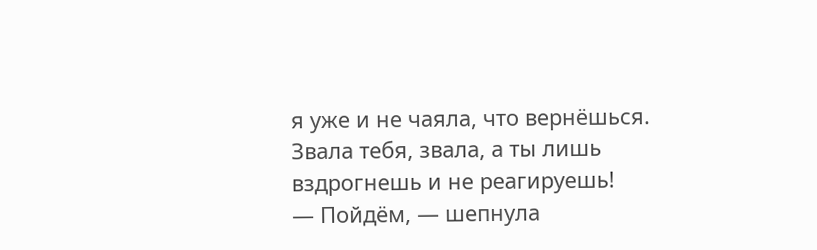я уже и не чаяла, что вернёшься. Звала тебя, звала, а ты лишь вздрогнешь и не реагируешь!
— Пойдём, — шепнула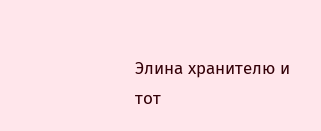Элина хранителю и тот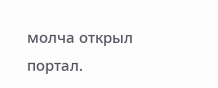молча открыл портал.